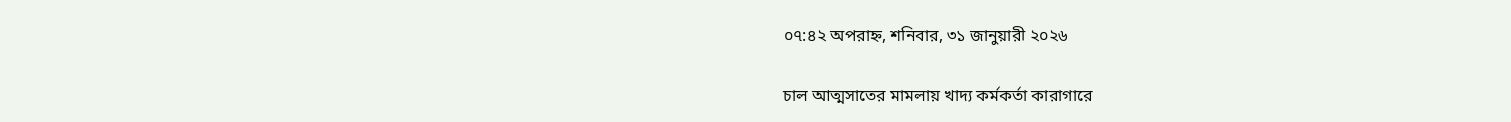০৭:৪২ অপরাহ্ন, শনিবার, ৩১ জানুয়ারী ২০২৬

চাল আত্মসাতের মামলায় খাদ্য কর্মকর্তা কারাগারে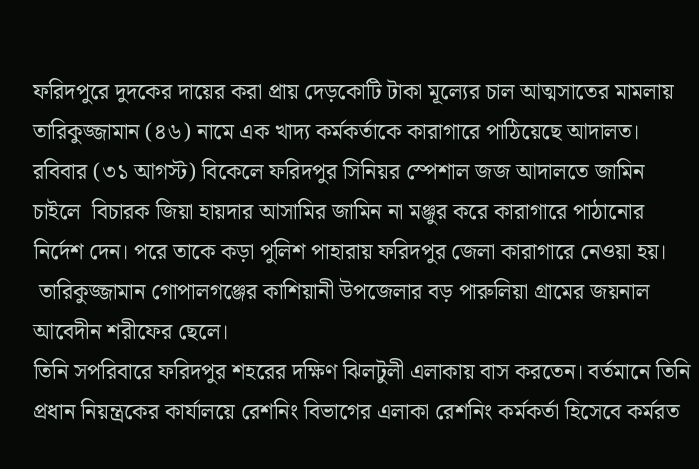ফরিদপুরে দুদকের দায়ের করা প্রায় দেড়কোটি টাকা মূল্যের চাল আত্মসাতের মামলায় তারিকুজ্জামান (৪৬) নামে এক খাদ্য কর্মকর্তাকে কারাগারে পাঠিয়েছে আদালত।
র‌বিবার (৩১ আগস্ট) বিকে‌লে ফরিদপুর সিনিয়র স্পেশাল জজ আদালতে জামিন চাইলে  বিচারক জিয়া হায়দার আসামির জামিন না মঞ্জুর করে কারাগারে পাঠা‌নোর নির্দেশ দেন। পরে তাকে কড়া পুলিশ পাহারায় ফরিদপুর জেলা কারাগারে নেওয়া হয়।
 তারিকুজ্জামান গোপালগঞ্জের কাশিয়ানী উপজেলার বড় পারুলিয়া গ্রামের জয়নাল আবেদীন শরীফের ছেলে।
তি‌নি সপ‌রিবা‌রে ফরিদপুর শহরের দক্ষিণ ঝিলটুলী এলাকায় বাস করতেন। বর্তমানে তিনি প্রধান নিয়ন্ত্রকের কার্যালয়ে রেশনিং বিভাগের এলাকা রেশনিং কর্মকর্তা হিসেবে কর্মরত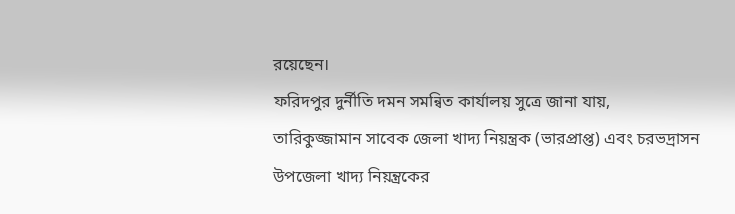রয়েছেন।
ফরিদপুর দুর্নীতি দমন সমন্বিত কার্যালয় সুত্রে জানা যায়, তারিকুজ্জামান সাবেক জেলা খাদ্য নিয়ন্ত্রক (ভারপ্রাপ্ত) এবং চরভদ্রাসন উপজেলা খাদ্য নিয়ন্ত্রকের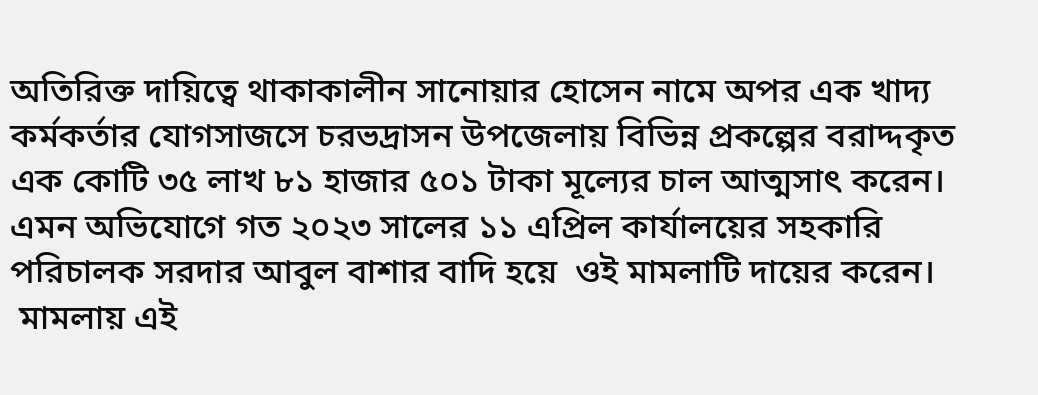অতিরিক্ত দায়িত্বে থাকাকালীন সানোয়ার হোসেন নামে অপর এক খাদ্য কর্মকর্তার যোগসাজসে চরভদ্রাসন উপজেলায় বিভিন্ন প্রকল্পের বরাদ্দকৃত এক কোটি ৩৫ লাখ ৮১ হাজার ৫০১ টাকা মূল্যের চাল আত্মসাৎ করেন। এমন অভিযোগে গত ২০২৩ সালের ১১ এপ্রিল কার্যালয়ের সহকারি পরিচালক সরদার আবুল বাশার বাদি হয়ে  ওই মামলাটি দায়ের করেন।
 মামলায় এই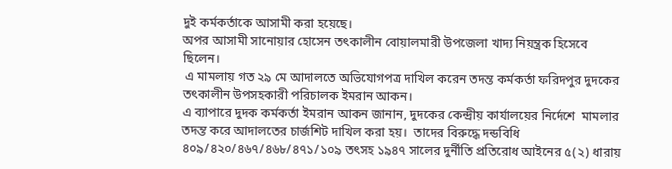দুই কর্মকর্তাকে আসামী করা হয়েছে।
অপর আসামী সানোয়ার হোসেন তৎকালীন বোয়ালমারী উপজেলা খাদ্য নিয়ন্ত্রক হিসেবে ছিলেন।
 এ মামলায় গত ২৯ মে আদালতে অ‌ভি‌যোগপত্র দাখিল করেন তদন্ত কর্মকর্তা ফরিদপুর দুদকের তৎকালীন উপসহকারী পরিচালক ইমরান আকন।
এ ব‌্যাপা‌রে দুদক কর্মকর্তা ইমরান আকন জানান, দুদকের কেন্দ্রীয় কার্যালয়ের নির্দেশে  মামলার তদন্ত করে আদালতের চার্জশিট দাখিল করা হয়।  তাদের বিরুদ্ধে দন্ডবিধি ৪০৯/৪২০/৪৬৭/৪৬৮/৪৭১/১০৯ তৎসহ ১৯৪৭ সালের দুর্নীতি প্রতিরোধ আইনের ৫(২) ধারায়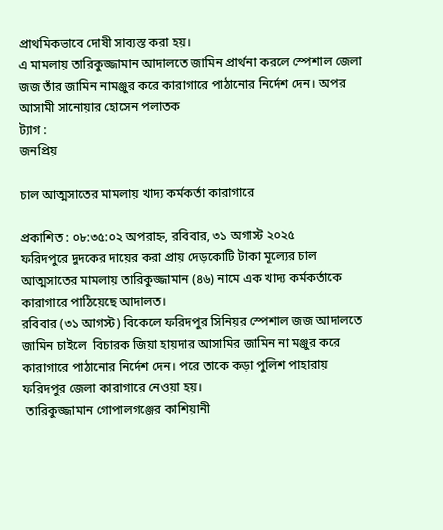প্রাথমিকভাবে দোষী সাব্যস্ত করা হয়।
এ মামলায় তারিকুজ্জামান আদালতে জামিন প্রার্থনা কর‌লে স্পেশাল জেলা জজ তাঁর জামিন নামঞ্জুর করে কারাগারে পাঠা‌নোর নি‌র্দেশ দেন। অপর আসামী সানোয়ার হোসেন পলাতক
ট্যাগ :
জনপ্রিয়

চাল আত্মসাতের মামলায় খাদ্য কর্মকর্তা কারাগারে

প্রকাশিত : ০৮:৩৫:০২ অপরাহ্ন, রবিবার, ৩১ অগাস্ট ২০২৫
ফরিদপুরে দুদকের দায়ের করা প্রায় দেড়কোটি টাকা মূল্যের চাল আত্মসাতের মামলায় তারিকুজ্জামান (৪৬) নামে এক খাদ্য কর্মকর্তাকে কারাগারে পাঠিয়েছে আদালত।
র‌বিবার (৩১ আগস্ট) বিকে‌লে ফরিদপুর সিনিয়র স্পেশাল জজ আদালতে জামিন চাইলে  বিচারক জিয়া হায়দার আসামির জামিন না মঞ্জুর করে কারাগারে পাঠা‌নোর নির্দেশ দেন। পরে তাকে কড়া পুলিশ পাহারায় ফরিদপুর জেলা কারাগারে নেওয়া হয়।
 তারিকুজ্জামান গোপালগঞ্জের কাশিয়ানী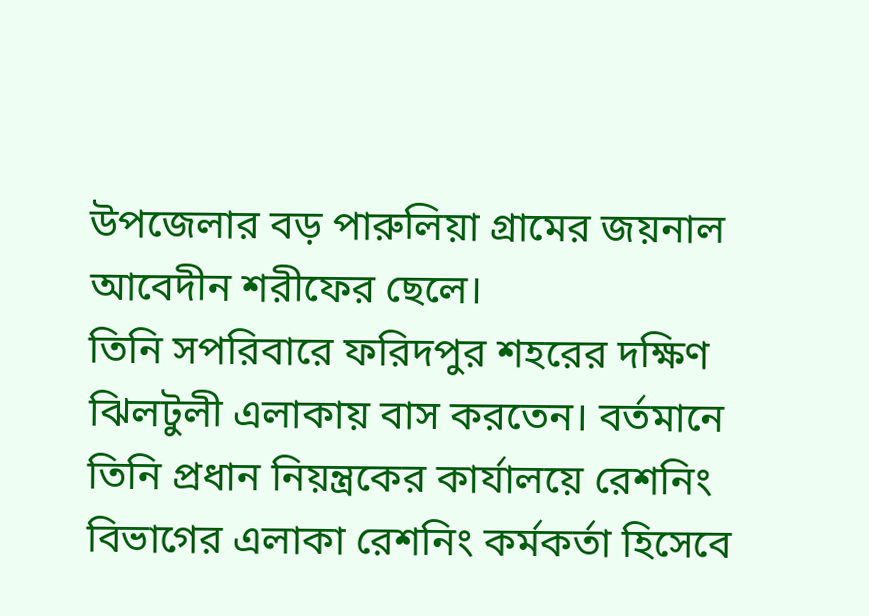উপজেলার বড় পারুলিয়া গ্রামের জয়নাল আবেদীন শরীফের ছেলে।
তি‌নি সপ‌রিবা‌রে ফরিদপুর শহরের দক্ষিণ ঝিলটুলী এলাকায় বাস করতেন। বর্তমানে তিনি প্রধান নিয়ন্ত্রকের কার্যালয়ে রেশনিং বিভাগের এলাকা রেশনিং কর্মকর্তা হিসেবে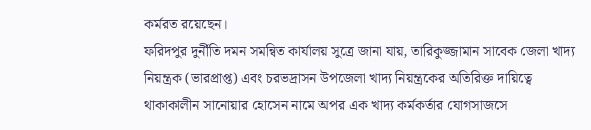কর্মরত রয়েছেন।
ফরিদপুর দুর্নীতি দমন সমন্বিত কার্যালয় সুত্রে জানা যায়, তারিকুজ্জামান সাবেক জেলা খাদ্য নিয়ন্ত্রক (ভারপ্রাপ্ত) এবং চরভদ্রাসন উপজেলা খাদ্য নিয়ন্ত্রকের অতিরিক্ত দায়িত্বে থাকাকালীন সানোয়ার হোসেন নামে অপর এক খাদ্য কর্মকর্তার যোগসাজসে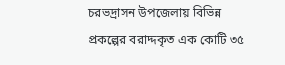চরভদ্রাসন উপজেলায় বিভিন্ন প্রকল্পের বরাদ্দকৃত এক কোটি ৩৫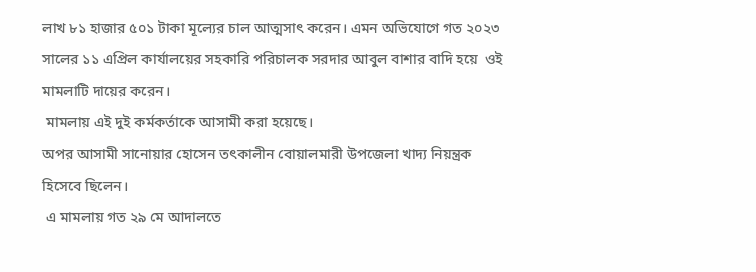লাখ ৮১ হাজার ৫০১ টাকা মূল্যের চাল আত্মসাৎ করেন। এমন অভিযোগে গত ২০২৩ সালের ১১ এপ্রিল কার্যালয়ের সহকারি পরিচালক সরদার আবুল বাশার বাদি হয়ে  ওই মামলাটি দায়ের করেন।
 মামলায় এই দুই কর্মকর্তাকে আসামী করা হয়েছে।
অপর আসামী সানোয়ার হোসেন তৎকালীন বোয়ালমারী উপজেলা খাদ্য নিয়ন্ত্রক হিসেবে ছিলেন।
 এ মামলায় গত ২৯ মে আদালতে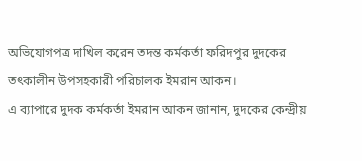অ‌ভি‌যোগপত্র দাখিল করেন তদন্ত কর্মকর্তা ফরিদপুর দুদকের তৎকালীন উপসহকারী পরিচালক ইমরান আকন।
এ ব‌্যাপা‌রে দুদক কর্মকর্তা ইমরান আকন জানান, দুদকের কেন্দ্রীয়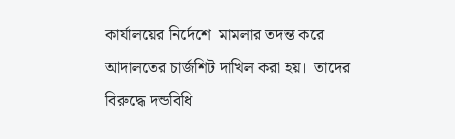কার্যালয়ের নির্দেশে  মামলার তদন্ত করে আদালতের চার্জশিট দাখিল করা হয়।  তাদের বিরুদ্ধে দন্ডবিধি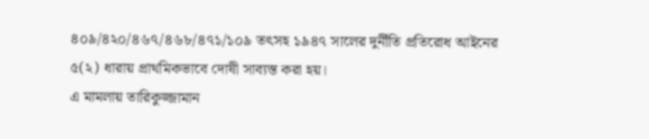৪০৯/৪২০/৪৬৭/৪৬৮/৪৭১/১০৯ তৎসহ ১৯৪৭ সালের দুর্নীতি প্রতিরোধ আইনের ৫(২) ধারায় প্রাথমিকভাবে দোষী সাব্যস্ত করা হয়।
এ মামলায় তারিকুজ্জামান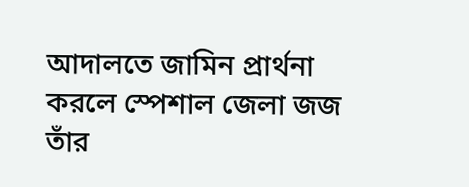আদালতে জামিন প্রার্থনা কর‌লে স্পেশাল জেলা জজ তাঁর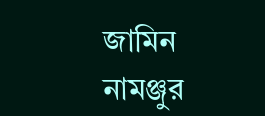জামিন নামঞ্জুর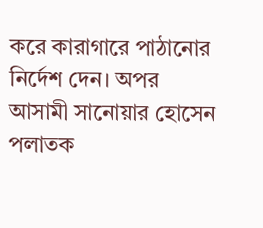করে কারাগারে পাঠা‌নোর নি‌র্দেশ দেন। অপর আসামী সানোয়ার হোসেন পলাতক